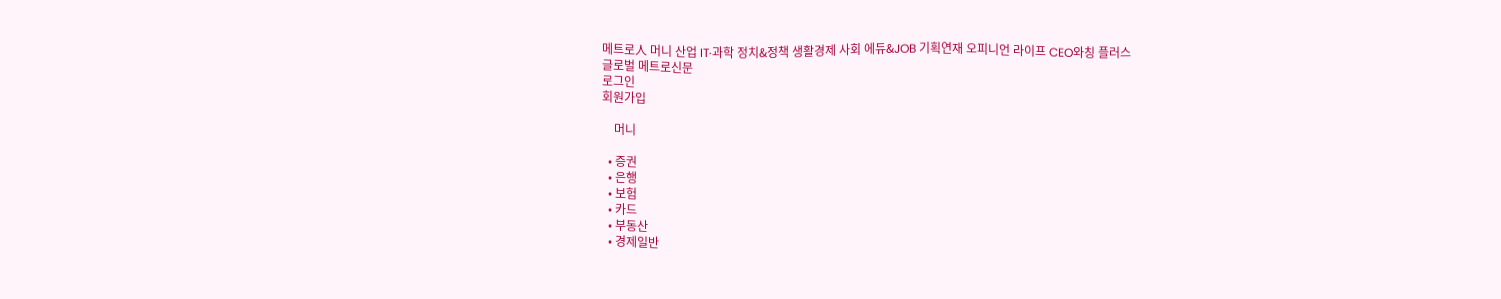메트로人 머니 산업 IT·과학 정치&정책 생활경제 사회 에듀&JOB 기획연재 오피니언 라이프 CEO와칭 플러스
글로벌 메트로신문
로그인
회원가입

    머니

  • 증권
  • 은행
  • 보험
  • 카드
  • 부동산
  • 경제일반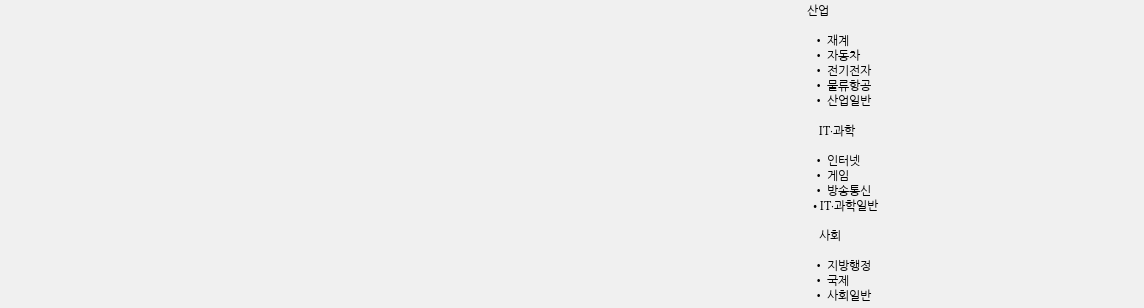산업

  • 재계
  • 자동차
  • 전기전자
  • 물류항공
  • 산업일반

    IT·과학

  • 인터넷
  • 게임
  • 방송통신
  • IT·과학일반

    사회

  • 지방행정
  • 국제
  • 사회일반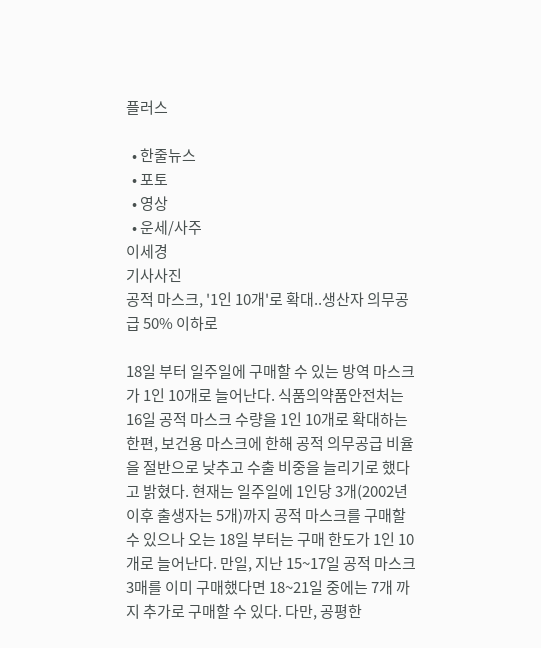플러스

  • 한줄뉴스
  • 포토
  • 영상
  • 운세/사주
이세경
기사사진
공적 마스크, '1인 10개'로 확대..생산자 의무공급 50% 이하로

18일 부터 일주일에 구매할 수 있는 방역 마스크가 1인 10개로 늘어난다. 식품의약품안전처는 16일 공적 마스크 수량을 1인 10개로 확대하는 한편, 보건용 마스크에 한해 공적 의무공급 비율을 절반으로 낮추고 수출 비중을 늘리기로 했다고 밝혔다. 현재는 일주일에 1인당 3개(2002년 이후 출생자는 5개)까지 공적 마스크를 구매할 수 있으나 오는 18일 부터는 구매 한도가 1인 10개로 늘어난다. 만일, 지난 15~17일 공적 마스크 3매를 이미 구매했다면 18~21일 중에는 7개 까지 추가로 구매할 수 있다. 다만, 공평한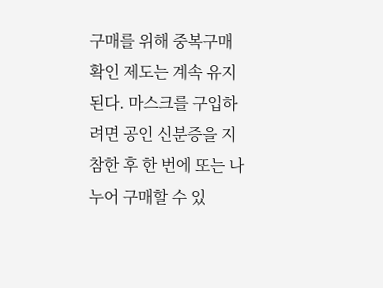구매를 위해 중복구매 확인 제도는 계속 유지된다. 마스크를 구입하려면 공인 신분증을 지참한 후 한 번에 또는 나누어 구매할 수 있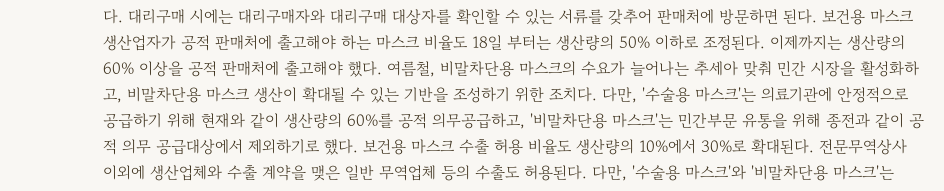다. 대리구매 시에는 대리구매자와 대리구매 대상자를 확인할 수 있는 서류를 갖추어 판매처에 방문하면 된다. 보건용 마스크 생산업자가 공적 판매처에 출고해야 하는 마스크 비율도 18일 부터는 생산량의 50% 이하로 조정된다. 이제까지는 생산량의 60% 이상을 공적 판매처에 출고해야 했다. 여름철, 비말차단용 마스크의 수요가 늘어나는 추세아 맞춰 민간 시장을 활성화하고, 비말차단용 마스크 생산이 확대될 수 있는 기반을 조성하기 위한 조치다. 다만, '수술용 마스크'는 의료기관에 안정적으로 공급하기 위해 현재와 같이 생산량의 60%를 공적 의무공급하고, '비말차단용 마스크'는 민간부문 유통을 위해 종전과 같이 공적 의무 공급대상에서 제외하기로 했다. 보건용 마스크 수출 허용 비율도 생산량의 10%에서 30%로 확대된다. 전문무역상사 이외에 생산업체와 수출 계약을 맺은 일반 무역업체 등의 수출도 허용된다. 다만, '수술용 마스크'와 '비말차단용 마스크'는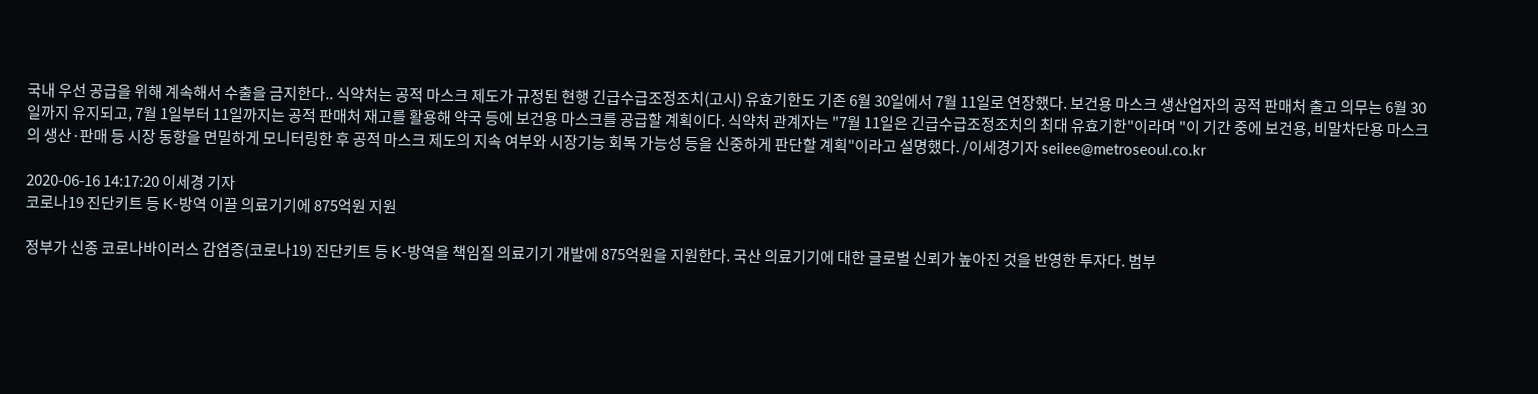국내 우선 공급을 위해 계속해서 수출을 금지한다.. 식약처는 공적 마스크 제도가 규정된 현행 긴급수급조정조치(고시) 유효기한도 기존 6월 30일에서 7월 11일로 연장했다. 보건용 마스크 생산업자의 공적 판매처 출고 의무는 6월 30일까지 유지되고, 7월 1일부터 11일까지는 공적 판매처 재고를 활용해 약국 등에 보건용 마스크를 공급할 계획이다. 식약처 관계자는 "7월 11일은 긴급수급조정조치의 최대 유효기한"이라며 "이 기간 중에 보건용, 비말차단용 마스크의 생산·판매 등 시장 동향을 면밀하게 모니터링한 후 공적 마스크 제도의 지속 여부와 시장기능 회복 가능성 등을 신중하게 판단할 계획"이라고 설명했다. /이세경기자 seilee@metroseoul.co.kr

2020-06-16 14:17:20 이세경 기자
코로나19 진단키트 등 K-방역 이끌 의료기기에 875억원 지원

정부가 신종 코로나바이러스 감염증(코로나19) 진단키트 등 K-방역을 책임질 의료기기 개발에 875억원을 지원한다. 국산 의료기기에 대한 글로벌 신뢰가 높아진 것을 반영한 투자다. 범부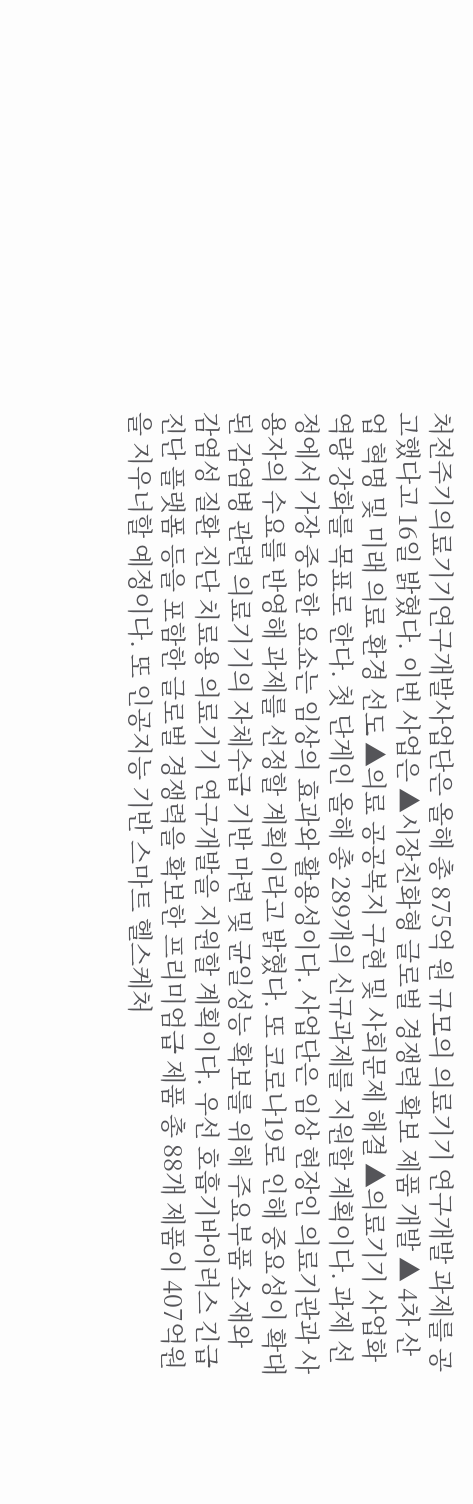처전주기의료기기연구개발사업단은 올해 총 875억 원 규모의 의료기기 연구개발 과제를 공고했다고 16일 밝혔다. 이번 사업은 ▲시장친화형 글로벌 경쟁력 확보 제품 개발 ▲ 4차 산업 혁명 및 미래 의료 환경 선도 ▲의료 공공복지 구현 및 사회문제 해결 ▲의료기기 사업화 역량 강화를 목표로 한다. 첫 단게인 올해 총 289개의 신규과제를 지원할 계획이다. 과제 선정에서 가장 중요한 요쇼는 임상의 효과와 활용성이다. 사업단은 임상 현장인 의료기관과 사용자의 수요를 반영해 과제를 선정할 계획이라고 밝혔다. 또 코로나19로 인해 중요성이 확대된 감염병 관련 의료기기의 자체수급 기반 마련 및 균일성능 확보를 위해 주요부품 소재와 감염성 질환 진단 치료용 의료기기 연구개발을 지원할 계획이다. 우선 호흡기바이러스 긴급진단 플랫폼 등을 포함한 글로벌 경쟁력을 확보한 프리미엄급 제품 총 88개 제품이 407억원을 지우너할 예정이다. 또 인공지능 기반 스마트 헬스케처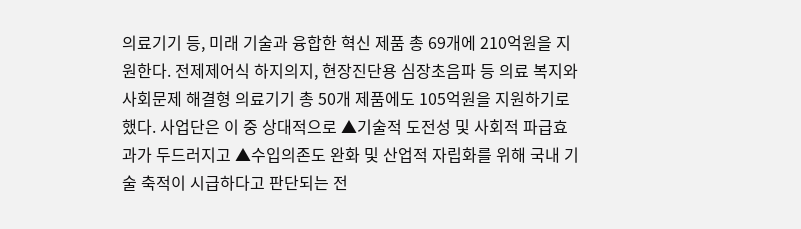의료기기 등, 미래 기술과 융합한 혁신 제품 총 69개에 210억원을 지원한다. 전제제어식 하지의지, 현장진단용 심장초음파 등 의료 복지와 사회문제 해결형 의료기기 총 50개 제품에도 105억원을 지원하기로 했다. 사업단은 이 중 상대적으로 ▲기술적 도전성 및 사회적 파급효과가 두드러지고 ▲수입의존도 완화 및 산업적 자립화를 위해 국내 기술 축적이 시급하다고 판단되는 전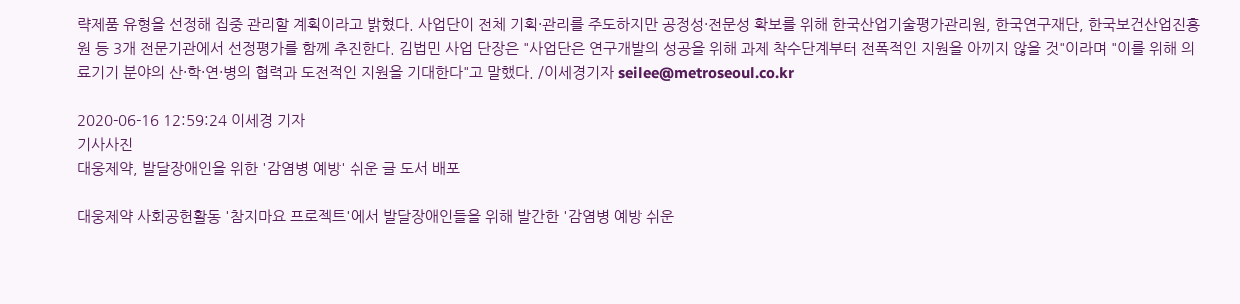략제품 유형을 선정해 집중 관리할 계획이라고 밝혔다. 사업단이 전체 기획·관리를 주도하지만 공정성·전문성 확보를 위해 한국산업기술평가관리원, 한국연구재단, 한국보건산업진흥원 등 3개 전문기관에서 선정평가를 함께 추진한다. 김법민 사업 단장은 "사업단은 연구개발의 성공을 위해 과제 착수단계부터 전폭적인 지원을 아끼지 않을 것"이라며 "이를 위해 의료기기 분야의 산·학·연·병의 협력과 도전적인 지원을 기대한다"고 말했다. /이세경기자 seilee@metroseoul.co.kr

2020-06-16 12:59:24 이세경 기자
기사사진
대웅제약, 발달장애인을 위한 '감염병 예방' 쉬운 글 도서 배포

대웅제약 사회공헌활동 '참지마요 프로젝트'에서 발달장애인들을 위해 발간한 '감염병 예방 쉬운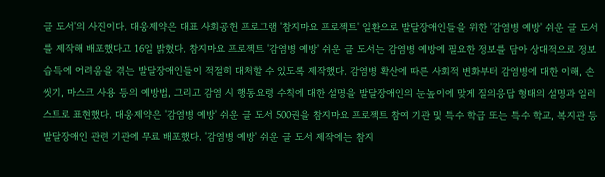글 도서'의 사진이다. 대웅제약은 대표 사회공헌 프로그램 '참지마요 프로젝트' 일환으로 발달장애인들을 위한 '감염병 예방' 쉬운 글 도서를 제작해 배포했다고 16일 밝혔다. 참지마요 프로젝트 '감염병 예방' 쉬운 글 도서는 감염병 예방에 필요한 정보를 담아 상대적으로 정보 습득에 어려움을 겪는 발달장애인들이 적절히 대처할 수 있도록 제작했다. 감염병 확산에 따른 사회적 변화부터 감염병에 대한 이해, 손 씻기, 마스크 사용 등의 예방법, 그리고 감염 시 행동요령 수칙에 대한 설명을 발달장애인의 눈높이에 맞게 질의응답 형태의 설명과 일러스트로 표현했다. 대웅제약은 '감염병 예방' 쉬운 글 도서 500권을 참지마요 프로젝트 참여 기관 및 특수 학급 또는 특수 학교, 복지관 등 발달장애인 관련 기관에 무료 배포했다. '감염병 예방' 쉬운 글 도서 제작에는 참지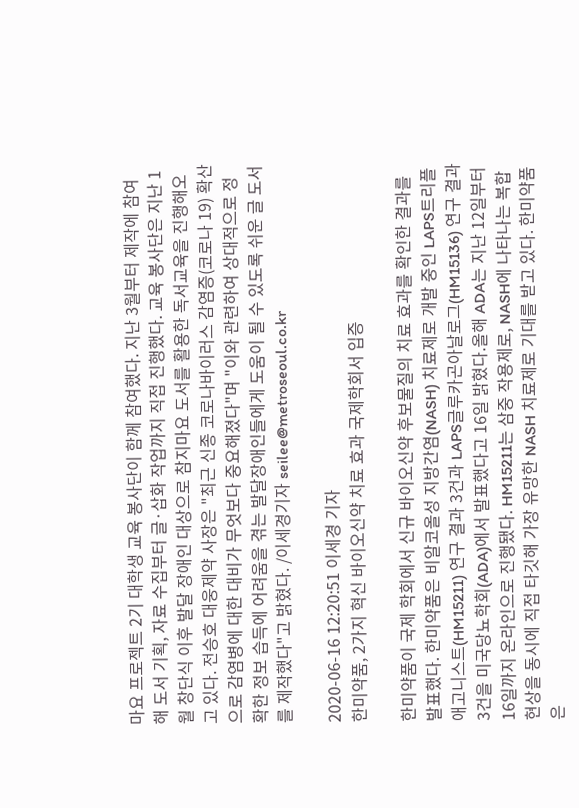마요 프로젝트 2기 대학생 교육 봉사단이 함께 참여했다. 지난 3월부터 제작에 참여해 도서 기획, 자료 수집부터 글·삽화 작업까지 직접 진행했다. 교육 봉사단은 지난 1월 창단식 이후 발달 장애인 대상으로 참지마요 도서를 활용한 독서교육을 진행해오고 있다. 전승호 대웅제약 사장은 "최근 신종 코로나바이러스 감염증(코로나 19) 확산으로 감염병에 대한 대비가 무엇보다 중요해졌다"며 "이와 관련하여 상대적으로 정확한 정보 습득에 어려움을 겪는 발달장애인들에게 도움이 될 수 있도록 쉬운 글 도서를 제작했다"고 밝혔다. /이세경기자 seilee@metroseoul.co.kr

2020-06-16 12:20:51 이세경 기자
한미약품, 2가지 혁신 바이오신약 치료 효과 국제학회서 입증

한미약품이 국제 학회에서 신규 바이오신약 후보물질의 치료 효과를 확인한 결과를 발표했다. 한미약품은 비알코올성 지방간염(NASH) 치료제로 개발 중인 LAPS트리플애고니스트(HM15211) 연구 결과 3건과 LAPS글루카곤아날로그(HM15136) 연구 결과 3건을 미국당뇨학회(ADA)에서 발표했다고 16일 밝혔다.올해 ADA는 지난 12일부터 16일까지 온라인으로 진행됐다. HM15211는 삼중 작용제로, NASH에 나타나는 복합 현상을 동시에 직접 타깃해 가장 유망한 NASH 치료제로 기대를 받고 있다. 한미약품은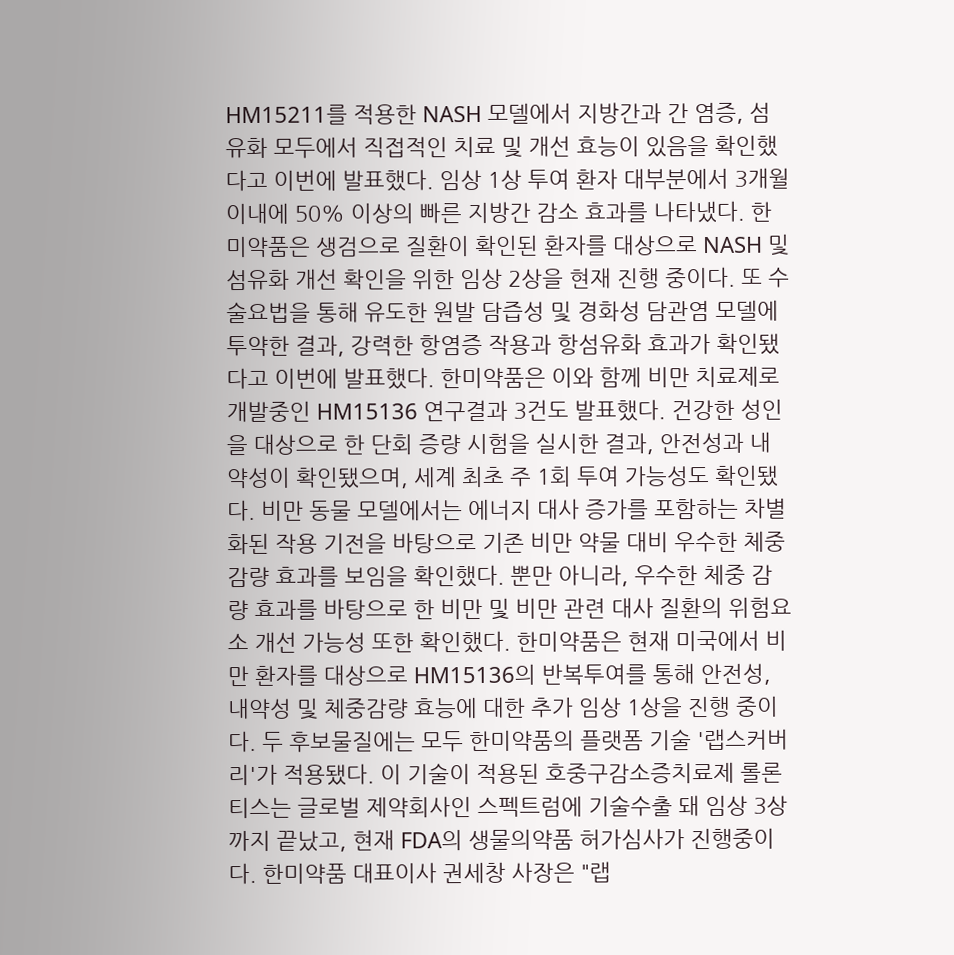HM15211를 적용한 NASH 모델에서 지방간과 간 염증, 섬유화 모두에서 직접적인 치료 및 개선 효능이 있음을 확인했다고 이번에 발표했다. 임상 1상 투여 환자 대부분에서 3개월 이내에 50% 이상의 빠른 지방간 감소 효과를 나타냈다. 한미약품은 생검으로 질환이 확인된 환자를 대상으로 NASH 및 섬유화 개선 확인을 위한 임상 2상을 현재 진행 중이다. 또 수술요법을 통해 유도한 원발 담즙성 및 경화성 담관염 모델에 투약한 결과, 강력한 항염증 작용과 항섬유화 효과가 확인됐다고 이번에 발표했다. 한미약품은 이와 함께 비만 치료제로 개발중인 HM15136 연구결과 3건도 발표했다. 건강한 성인을 대상으로 한 단회 증량 시험을 실시한 결과, 안전성과 내약성이 확인됐으며, 세계 최초 주 1회 투여 가능성도 확인됐다. 비만 동물 모델에서는 에너지 대사 증가를 포함하는 차별화된 작용 기전을 바탕으로 기존 비만 약물 대비 우수한 체중 감량 효과를 보임을 확인했다. 뿐만 아니라, 우수한 체중 감량 효과를 바탕으로 한 비만 및 비만 관련 대사 질환의 위험요소 개선 가능성 또한 확인했다. 한미약품은 현재 미국에서 비만 환자를 대상으로 HM15136의 반복투여를 통해 안전성, 내약성 및 체중감량 효능에 대한 추가 임상 1상을 진행 중이다. 두 후보물질에는 모두 한미약품의 플랫폼 기술 '랩스커버리'가 적용됐다. 이 기술이 적용된 호중구감소증치료제 롤론티스는 글로벌 제약회사인 스펙트럼에 기술수출 돼 임상 3상까지 끝났고, 현재 FDA의 생물의약품 허가심사가 진행중이다. 한미약품 대표이사 권세창 사장은 "랩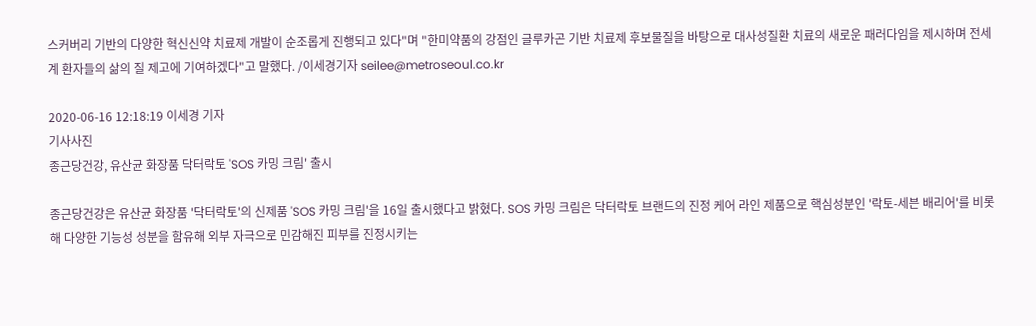스커버리 기반의 다양한 혁신신약 치료제 개발이 순조롭게 진행되고 있다"며 "한미약품의 강점인 글루카곤 기반 치료제 후보물질을 바탕으로 대사성질환 치료의 새로운 패러다임을 제시하며 전세계 환자들의 삶의 질 제고에 기여하겠다"고 말했다. /이세경기자 seilee@metroseoul.co.kr

2020-06-16 12:18:19 이세경 기자
기사사진
종근당건강, 유산균 화장품 닥터락토 'SOS 카밍 크림' 출시

종근당건강은 유산균 화장품 '닥터락토'의 신제품 'SOS 카밍 크림'을 16일 출시했다고 밝혔다. SOS 카밍 크림은 닥터락토 브랜드의 진정 케어 라인 제품으로 핵심성분인 '락토-세븐 배리어'를 비롯해 다양한 기능성 성분을 함유해 외부 자극으로 민감해진 피부를 진정시키는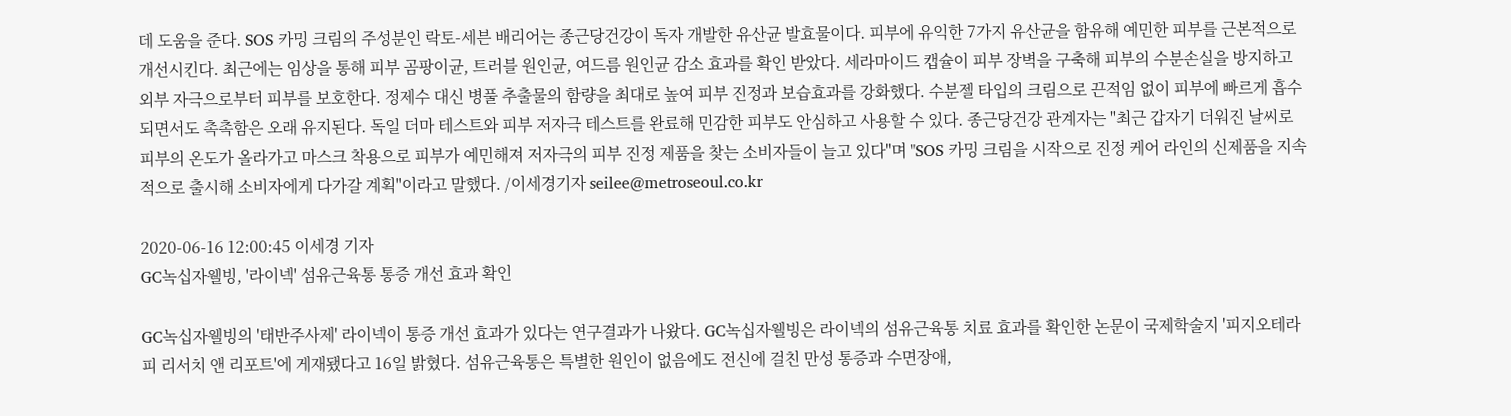데 도움을 준다. SOS 카밍 크림의 주성분인 락토-세븐 배리어는 종근당건강이 독자 개발한 유산균 발효물이다. 피부에 유익한 7가지 유산균을 함유해 예민한 피부를 근본적으로 개선시킨다. 최근에는 임상을 통해 피부 곰팡이균, 트러블 원인균, 여드름 원인균 감소 효과를 확인 받았다. 세라마이드 캡슐이 피부 장벽을 구축해 피부의 수분손실을 방지하고 외부 자극으로부터 피부를 보호한다. 정제수 대신 병풀 추출물의 함량을 최대로 높여 피부 진정과 보습효과를 강화했다. 수분젤 타입의 크림으로 끈적임 없이 피부에 빠르게 흡수되면서도 촉촉함은 오래 유지된다. 독일 더마 테스트와 피부 저자극 테스트를 완료해 민감한 피부도 안심하고 사용할 수 있다. 종근당건강 관계자는 "최근 갑자기 더워진 날씨로 피부의 온도가 올라가고 마스크 착용으로 피부가 예민해져 저자극의 피부 진정 제품을 찾는 소비자들이 늘고 있다"며 "SOS 카밍 크림을 시작으로 진정 케어 라인의 신제품을 지속적으로 출시해 소비자에게 다가갈 계획"이라고 말했다. /이세경기자 seilee@metroseoul.co.kr

2020-06-16 12:00:45 이세경 기자
GC녹십자웰빙, '라이넥' 섬유근육통 통증 개선 효과 확인

GC녹십자웰빙의 '태반주사제' 라이넥이 통증 개선 효과가 있다는 연구결과가 나왔다. GC녹십자웰빙은 라이넥의 섬유근육통 치료 효과를 확인한 논문이 국제학술지 '피지오테라피 리서치 앤 리포트'에 게재됐다고 16일 밝혔다. 섬유근육통은 특별한 원인이 없음에도 전신에 걸친 만성 통증과 수면장애,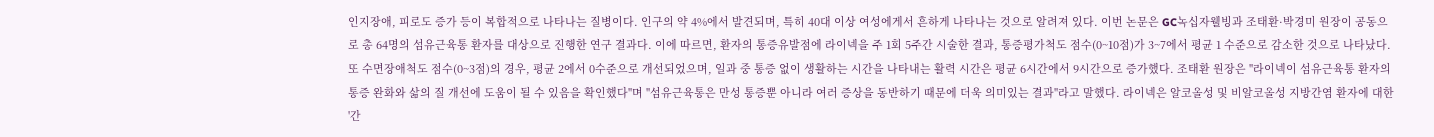인지장애, 피로도 증가 등이 복합적으로 나타나는 질병이다. 인구의 약 4%에서 발견되며, 특히 40대 이상 여성에게서 흔하게 나타나는 것으로 알려져 있다. 이번 논문은 GC녹십자웰빙과 조태환·박경미 원장이 공동으로 총 64명의 섬유근육통 환자를 대상으로 진행한 연구 결과다. 이에 따르면, 환자의 통증유발점에 라이넥을 주 1회 5주간 시술한 결과, 통증평가척도 점수(0~10점)가 3~7에서 평균 1 수준으로 감소한 것으로 나타났다. 또 수면장애척도 점수(0~3점)의 경우, 평균 2에서 0수준으로 개선되었으며, 일과 중 통증 없이 생활하는 시간을 나타내는 활력 시간은 평균 6시간에서 9시간으로 증가했다. 조태환 원장은 "라이넥이 섬유근육통 환자의 통증 완화와 삶의 질 개선에 도움이 될 수 있음을 확인했다"며 "섬유근육통은 만성 통증뿐 아니라 여러 증상을 동반하기 때문에 더욱 의미있는 결과"라고 말했다. 라이넥은 알코올성 및 비알코올성 지방간염 환자에 대한 '간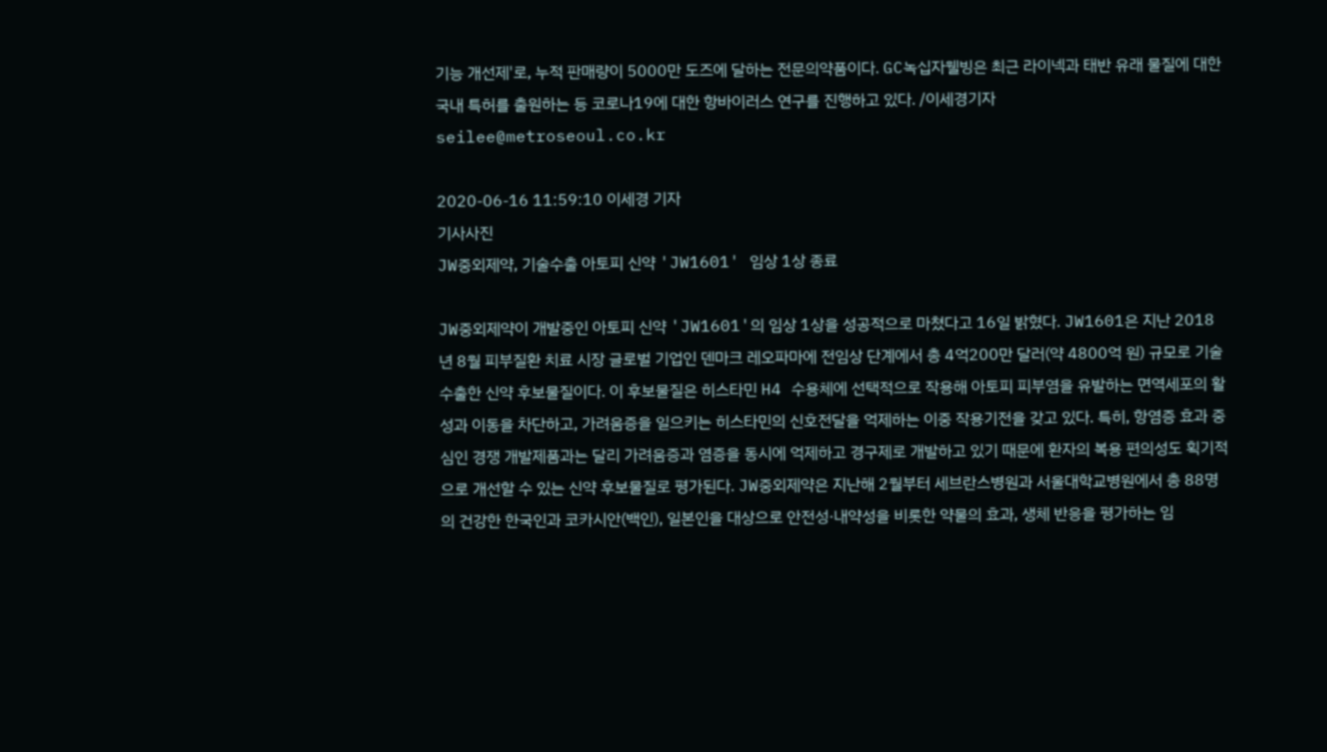기능 개선제'로, 누적 판매량이 5000만 도즈에 달하는 전문의약품이다. GC녹십자웰빙은 최근 라이넥과 태반 유래 물질에 대한 국내 특허를 출원하는 등 코로나19에 대한 항바이러스 연구를 진행하고 있다. /이세경기자 seilee@metroseoul.co.kr

2020-06-16 11:59:10 이세경 기자
기사사진
JW중외제약, 기술수출 아토피 신약 'JW1601' 임상 1상 종료

JW중외제약이 개발중인 아토피 신약 'JW1601'의 임상 1상을 성공적으로 마쳤다고 16일 밝혔다. JW1601은 지난 2018년 8월 피부질환 치료 시장 글로벌 기업인 덴마크 레오파마에 전임상 단계에서 총 4억200만 달러(약 4800억 원) 규모로 기술 수출한 신약 후보물질이다. 이 후보물질은 히스타민 H4 수용체에 선택적으로 작용해 아토피 피부염을 유발하는 면역세포의 활성과 이동을 차단하고, 가려움증을 일으키는 히스타민의 신호전달을 억제하는 이중 작용기전을 갖고 있다. 특히, 항염증 효과 중심인 경쟁 개발제품과는 달리 가려움증과 염증을 동시에 억제하고 경구제로 개발하고 있기 때문에 환자의 복용 편의성도 획기적으로 개선할 수 있는 신약 후보물질로 평가된다. JW중외제약은 지난해 2월부터 세브란스병원과 서울대학교병원에서 총 88명의 건강한 한국인과 코카시안(백인), 일본인을 대상으로 안전성·내약성을 비롯한 약물의 효과, 생체 반응을 평가하는 임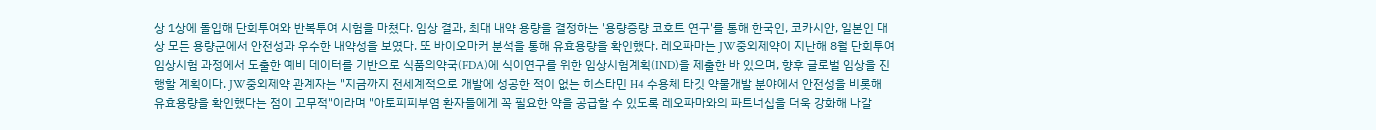상 1상에 돌입해 단회투여와 반복투여 시험을 마쳤다. 임상 결과, 최대 내약 용량을 결정하는 '용량증량 코호트 연구'를 통해 한국인, 코카시안, 일본인 대상 모든 용량군에서 안전성과 우수한 내약성을 보였다. 또 바이오마커 분석을 통해 유효용량을 확인했다. 레오파마는 JW중외제약이 지난해 8월 단회투여 임상시험 과정에서 도출한 예비 데이터를 기반으로 식품의약국(FDA)에 식이연구를 위한 임상시험계획(IND)을 제출한 바 있으며, 향후 글로벌 임상을 진행할 계획이다. JW중외제약 관계자는 "지금까지 전세계적으로 개발에 성공한 적이 없는 히스타민 H4 수용체 타깃 약물개발 분야에서 안전성을 비롯해 유효용량을 확인했다는 점이 고무적"이라며 "아토피피부염 환자들에게 꼭 필요한 약을 공급할 수 있도록 레오파마와의 파트너십을 더욱 강화해 나갈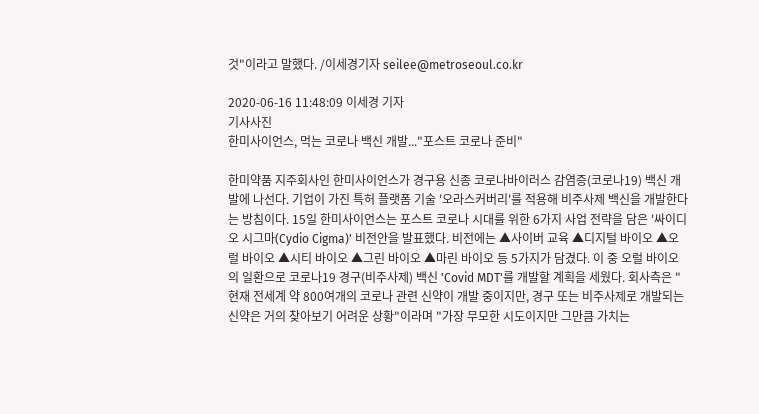것"이라고 말했다. /이세경기자 seilee@metroseoul.co.kr

2020-06-16 11:48:09 이세경 기자
기사사진
한미사이언스, 먹는 코로나 백신 개발..."포스트 코로나 준비"

한미약품 지주회사인 한미사이언스가 경구용 신종 코로나바이러스 감염증(코로나19) 백신 개발에 나선다. 기업이 가진 특허 플랫폼 기술 '오라스커버리'를 적용해 비주사제 백신을 개발한다는 방침이다. 15일 한미사이언스는 포스트 코로나 시대를 위한 6가지 사업 전략을 담은 '싸이디오 시그마(Cydio Cigma)' 비전안을 발표했다. 비전에는 ▲사이버 교육 ▲디지털 바이오 ▲오럴 바이오 ▲시티 바이오 ▲그린 바이오 ▲마린 바이오 등 5가지가 담겼다. 이 중 오럴 바이오의 일환으로 코로나19 경구(비주사제) 백신 'Covid MDT'를 개발할 계획을 세웠다. 회사측은 "현재 전세계 약 800여개의 코로나 관련 신약이 개발 중이지만, 경구 또는 비주사제로 개발되는 신약은 거의 찾아보기 어려운 상황"이라며 "가장 무모한 시도이지만 그만큼 가치는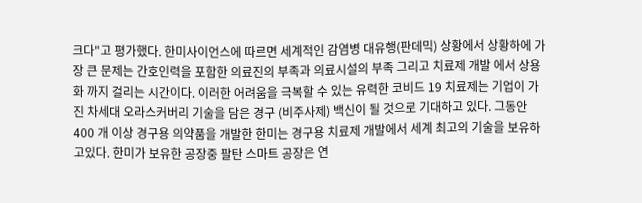크다"고 평가했다. 한미사이언스에 따르면 세계적인 감염병 대유행(판데믹) 상황에서 상황하에 가장 큰 문제는 간호인력을 포함한 의료진의 부족과 의료시설의 부족 그리고 치료제 개발 에서 상용화 까지 걸리는 시간이다. 이러한 어려움을 극복할 수 있는 유력한 코비드 19 치료제는 기업이 가진 차세대 오라스커버리 기술을 담은 경구 (비주사제) 백신이 될 것으로 기대하고 있다. 그동안 400 개 이상 경구용 의약품을 개발한 한미는 경구용 치료제 개발에서 세계 최고의 기술을 보유하고있다. 한미가 보유한 공장중 팔탄 스마트 공장은 연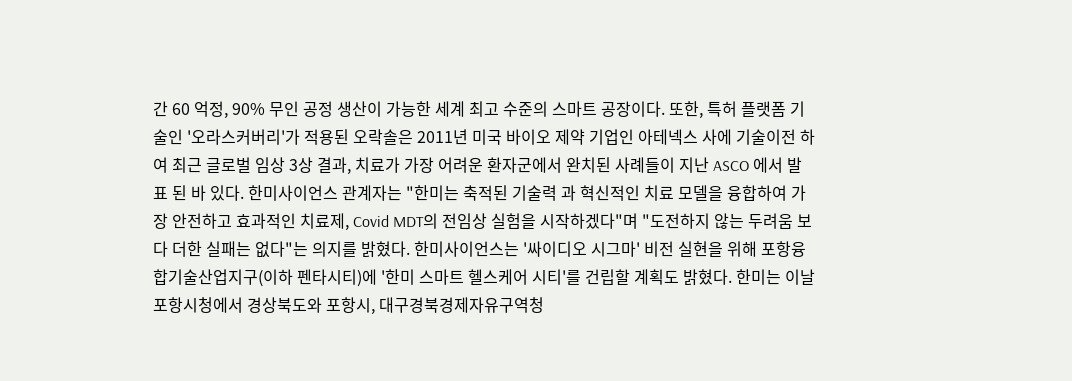간 60 억정, 90% 무인 공정 생산이 가능한 세계 최고 수준의 스마트 공장이다. 또한, 특허 플랫폼 기술인 '오라스커버리'가 적용된 오락솔은 2011년 미국 바이오 제약 기업인 아테넥스 사에 기술이전 하여 최근 글로벌 임상 3상 결과, 치료가 가장 어려운 환자군에서 완치된 사례들이 지난 ASCO 에서 발표 된 바 있다. 한미사이언스 관계자는 "한미는 축적된 기술력 과 혁신적인 치료 모델을 융합하여 가장 안전하고 효과적인 치료제, Covid MDT의 전임상 실험을 시작하겠다"며 "도전하지 않는 두려움 보다 더한 실패는 없다"는 의지를 밝혔다. 한미사이언스는 '싸이디오 시그마' 비전 실현을 위해 포항융합기술산업지구(이하 펜타시티)에 '한미 스마트 헬스케어 시티'를 건립할 계획도 밝혔다. 한미는 이날 포항시청에서 경상북도와 포항시, 대구경북경제자유구역청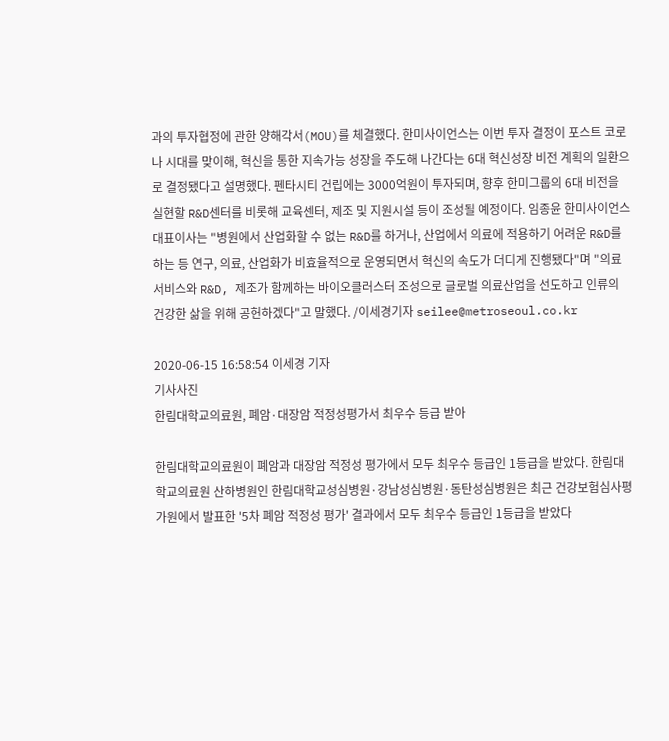과의 투자협정에 관한 양해각서(MOU)를 체결했다. 한미사이언스는 이번 투자 결정이 포스트 코로나 시대를 맞이해, 혁신을 통한 지속가능 성장을 주도해 나간다는 6대 혁신성장 비전 계획의 일환으로 결정됐다고 설명했다. 펜타시티 건립에는 3000억원이 투자되며, 향후 한미그룹의 6대 비전을 실현할 R&D센터를 비롯해 교육센터, 제조 및 지원시설 등이 조성될 예정이다. 임종윤 한미사이언스 대표이사는 "병원에서 산업화할 수 없는 R&D를 하거나, 산업에서 의료에 적용하기 어려운 R&D를 하는 등 연구, 의료, 산업화가 비효율적으로 운영되면서 혁신의 속도가 더디게 진행됐다"며 "의료 서비스와 R&D, 제조가 함께하는 바이오클러스터 조성으로 글로벌 의료산업을 선도하고 인류의 건강한 삶을 위해 공헌하겠다"고 말했다. /이세경기자 seilee@metroseoul.co.kr

2020-06-15 16:58:54 이세경 기자
기사사진
한림대학교의료원, 폐암·대장암 적정성평가서 최우수 등급 받아

한림대학교의료원이 폐암과 대장암 적정성 평가에서 모두 최우수 등급인 1등급을 받았다. 한림대학교의료원 산하병원인 한림대학교성심병원·강남성심병원·동탄성심병원은 최근 건강보험심사평가원에서 발표한 '5차 폐암 적정성 평가' 결과에서 모두 최우수 등급인 1등급을 받았다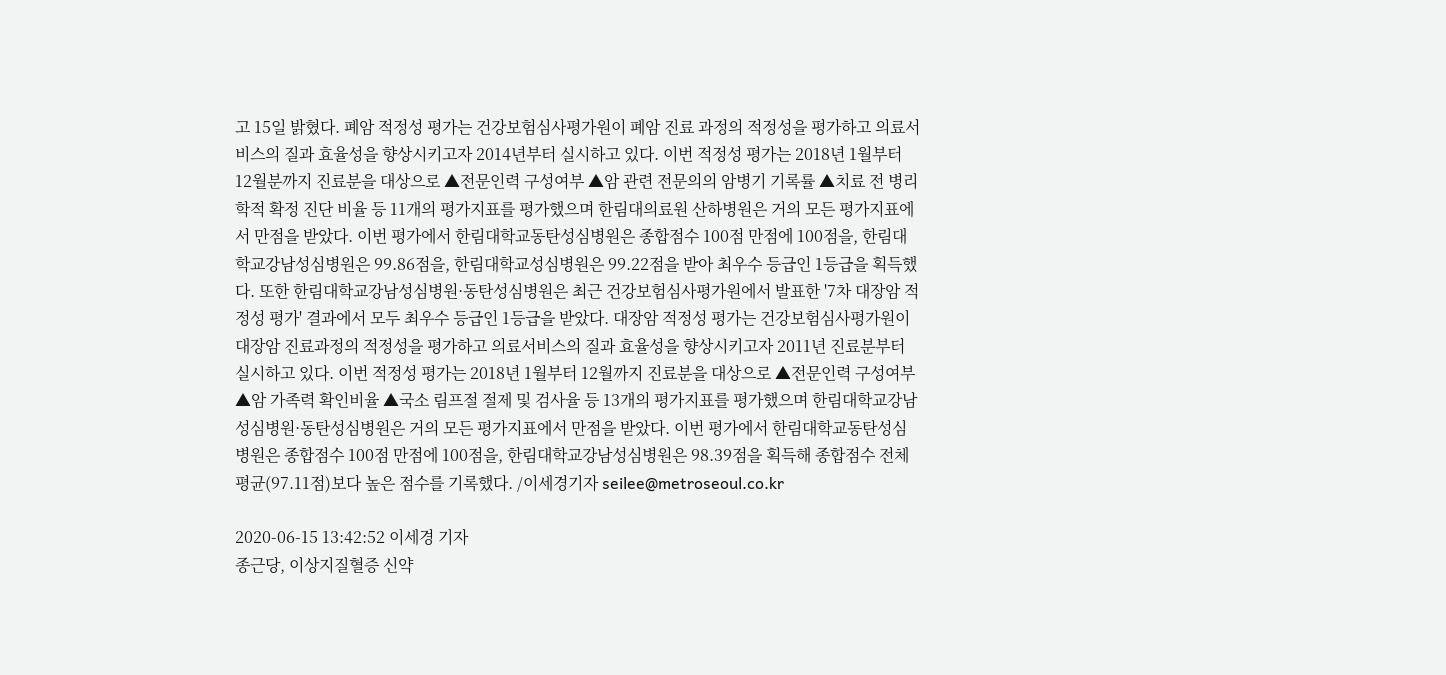고 15일 밝혔다. 폐암 적정성 평가는 건강보험심사평가원이 폐암 진료 과정의 적정성을 평가하고 의료서비스의 질과 효율성을 향상시키고자 2014년부터 실시하고 있다. 이번 적정성 평가는 2018년 1월부터 12월분까지 진료분을 대상으로 ▲전문인력 구성여부 ▲암 관련 전문의의 암병기 기록률 ▲치료 전 병리학적 확정 진단 비율 등 11개의 평가지표를 평가했으며 한림대의료원 산하병원은 거의 모든 평가지표에서 만점을 받았다. 이번 평가에서 한림대학교동탄성심병원은 종합점수 100점 만점에 100점을, 한림대학교강남성심병원은 99.86점을, 한림대학교성심병원은 99.22점을 받아 최우수 등급인 1등급을 획득했다. 또한 한림대학교강남성심병원·동탄성심병원은 최근 건강보험심사평가원에서 발표한 '7차 대장암 적정성 평가' 결과에서 모두 최우수 등급인 1등급을 받았다. 대장암 적정성 평가는 건강보험심사평가원이 대장암 진료과정의 적정성을 평가하고 의료서비스의 질과 효율성을 향상시키고자 2011년 진료분부터 실시하고 있다. 이번 적정성 평가는 2018년 1월부터 12월까지 진료분을 대상으로 ▲전문인력 구성여부 ▲암 가족력 확인비율 ▲국소 림프절 절제 및 검사율 등 13개의 평가지표를 평가했으며 한림대학교강남성심병원·동탄성심병원은 거의 모든 평가지표에서 만점을 받았다. 이번 평가에서 한림대학교동탄성심병원은 종합점수 100점 만점에 100점을, 한림대학교강남성심병원은 98.39점을 획득해 종합점수 전체평균(97.11점)보다 높은 점수를 기록했다. /이세경기자 seilee@metroseoul.co.kr

2020-06-15 13:42:52 이세경 기자
종근당, 이상지질혈증 신약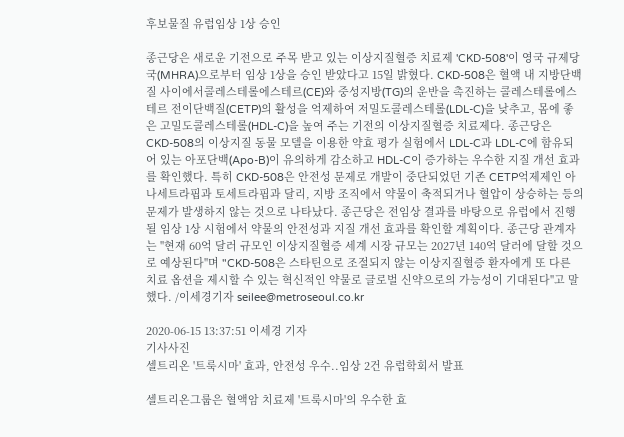후보물질 유럽임상 1상 승인

종근당은 새로운 기전으로 주목 받고 있는 이상지질혈증 치료제 'CKD-508'이 영국 규제당국(MHRA)으로부터 임상 1상을 승인 받았다고 15일 밝혔다. CKD-508은 혈액 내 지방단백질 사이에서콜레스테롤에스테르(CE)와 중성지방(TG)의 운반을 촉진하는 콜레스테롤에스테르 전이단백질(CETP)의 활성을 억제하여 저밀도콜레스테롤(LDL-C)을 낮추고, 몸에 좋은 고밀도콜레스테롤(HDL-C)을 높여 주는 기전의 이상지질혈증 치료제다. 종근당은 CKD-508의 이상지질 동물 모델을 이용한 약효 평가 실험에서 LDL-C과 LDL-C에 함유되어 있는 아포단백(Apo-B)이 유의하게 감소하고 HDL-C이 증가하는 우수한 지질 개선 효과를 확인했다. 특히 CKD-508은 안전성 문제로 개발이 중단되었던 기존 CETP억제제인 아나세트라핍과 토세트라핍과 달리, 지방 조직에서 약물이 축적되거나 혈압이 상승하는 등의 문제가 발생하지 않는 것으로 나타났다. 종근당은 전임상 결과를 바탕으로 유럽에서 진행될 임상 1상 시험에서 약물의 안전성과 지질 개선 효과를 확인할 계획이다. 종근당 관계자는 "현재 60억 달러 규모인 이상지질혈증 세계 시장 규모는 2027년 140억 달러에 달할 것으로 예상된다"며 "CKD-508은 스타틴으로 조절되지 않는 이상지질혈증 환자에게 또 다른 치료 옵션을 제시할 수 있는 혁신적인 약물로 글로벌 신약으로의 가능성이 기대된다"고 말했다. /이세경기자 seilee@metroseoul.co.kr

2020-06-15 13:37:51 이세경 기자
기사사진
셀트리온 '트룩시마' 효과, 안전성 우수..임상 2건 유럽학회서 발표

셀트리온그룹은 혈액암 치료제 '트룩시마'의 우수한 효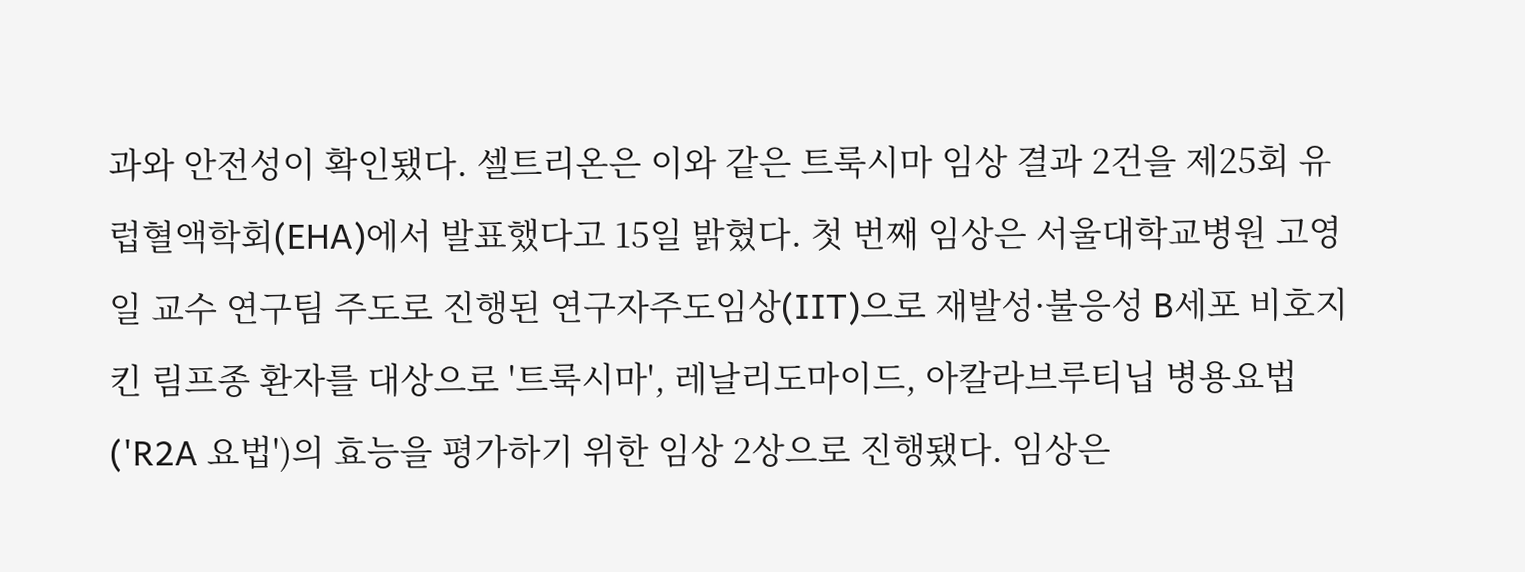과와 안전성이 확인됐다. 셀트리온은 이와 같은 트룩시마 임상 결과 2건을 제25회 유럽혈액학회(EHA)에서 발표했다고 15일 밝혔다. 첫 번째 임상은 서울대학교병원 고영일 교수 연구팀 주도로 진행된 연구자주도임상(IIT)으로 재발성·불응성 B세포 비호지킨 림프종 환자를 대상으로 '트룩시마', 레날리도마이드, 아칼라브루티닙 병용요법('R2A 요법')의 효능을 평가하기 위한 임상 2상으로 진행됐다. 임상은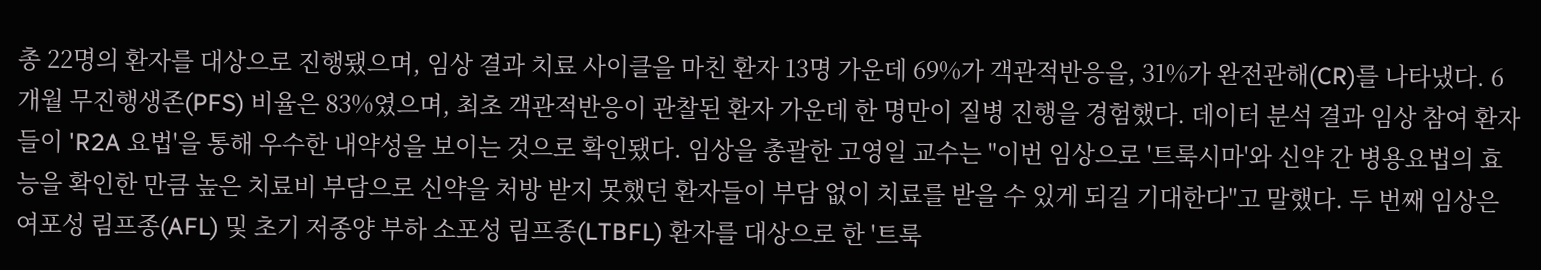총 22명의 환자를 대상으로 진행됐으며, 임상 결과 치료 사이클을 마친 환자 13명 가운데 69%가 객관적반응을, 31%가 완전관해(CR)를 나타냈다. 6개월 무진행생존(PFS) 비율은 83%였으며, 최초 객관적반응이 관찰된 환자 가운데 한 명만이 질병 진행을 경험했다. 데이터 분석 결과 임상 참여 환자들이 'R2A 요법'을 통해 우수한 내약성을 보이는 것으로 확인됐다. 임상을 총괄한 고영일 교수는 "이번 임상으로 '트룩시마'와 신약 간 병용요법의 효능을 확인한 만큼 높은 치료비 부담으로 신약을 처방 받지 못했던 환자들이 부담 없이 치료를 받을 수 있게 되길 기대한다"고 말했다. 두 번째 임상은 여포성 림프종(AFL) 및 초기 저종양 부하 소포성 림프종(LTBFL) 환자를 대상으로 한 '트룩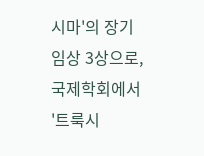시마'의 장기 임상 3상으로, 국제학회에서 '트룩시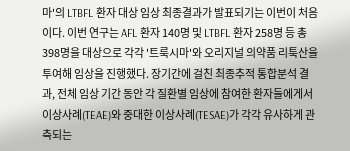마'의 LTBFL 환자 대상 임상 최종결과가 발표되기는 이번이 처음이다. 이번 연구는 AFL 환자 140명 및 LTBFL 환자 258명 등 총 398명을 대상으로 각각 '트룩시마'와 오리지널 의약품 리툭산을 투여해 임상을 진행했다. 장기간에 걸친 최종추적 통합분석 결과, 전체 임상 기간 동안 각 질환별 임상에 참여한 환자들에게서 이상사례(TEAE)와 중대한 이상사례(TESAE)가 각각 유사하게 관측되는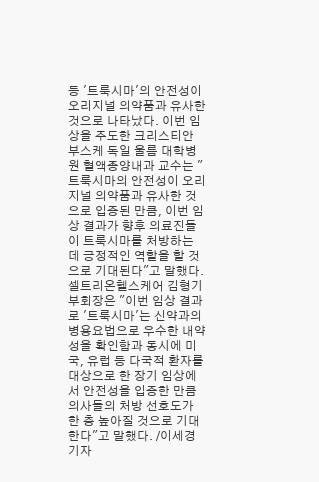등 '트룩시마'의 안전성이 오리지널 의약품과 유사한 것으로 나타났다. 이번 임상을 주도한 크리스티안 부스케 독일 울름 대학병원 혈액종양내과 교수는 "트룩시마의 안전성이 오리지널 의약품과 유사한 것으로 입증된 만큼, 이번 임상 결과가 향후 의료진들이 트룩시마를 처방하는 데 긍정적인 역할을 할 것으로 기대된다"고 말했다. 셀트리온헬스케어 김형기 부회장은 "이번 임상 결과로 '트룩시마'는 신약과의 병용요법으로 우수한 내약성을 확인함과 동시에 미국, 유럽 등 다국적 환자를 대상으로 한 장기 임상에서 안전성을 입증한 만큼 의사들의 처방 선호도가 한 층 높아질 것으로 기대한다"고 말했다. /이세경기자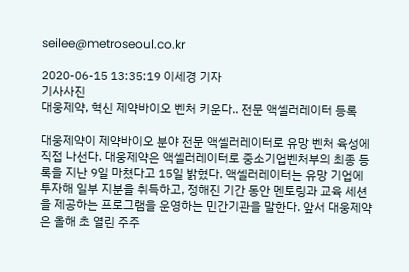seilee@metroseoul.co.kr

2020-06-15 13:35:19 이세경 기자
기사사진
대웅제약, 혁신 제약바이오 벤처 키운다.. 전문 액셀러레이터 등록

대웅제약이 제약바이오 분야 전문 액셀러레이터로 유망 벤처 육성에 직접 나선다. 대웅제약은 액셀러레이터로 중소기업벤처부의 최종 등록을 지난 9일 마쳤다고 15일 밝혔다. 액셀러레이터는 유망 기업에 투자해 일부 지분을 취득하고, 정해진 기간 동안 멘토링과 교육 세션을 제공하는 프로그램을 운영하는 민간기관을 말한다. 앞서 대웅제약은 올해 초 열린 주주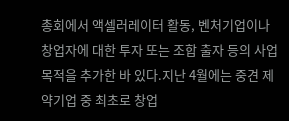총회에서 액셀러레이터 활동, 벤처기업이나 창업자에 대한 투자 또는 조합 출자 등의 사업목적을 추가한 바 있다.지난 4월에는 중견 제약기업 중 최초로 창업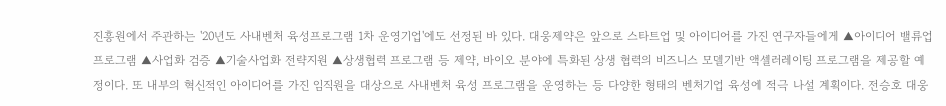진흥원에서 주관하는 '20년도 사내벤처 육성프로그램 1차 운영기업'에도 선정된 바 있다. 대웅제약은 앞으로 스타트업 및 아이디어를 가진 연구자들에게 ▲아이디어 밸류업 프로그램 ▲사업화 검증 ▲기술사업화 전략지원 ▲상생협력 프로그램 등 제약, 바이오 분야에 특화된 상생 협력의 비즈니스 모델기반 액셀러레이팅 프로그램을 제공할 예정이다. 또 내부의 혁신적인 아이디어를 가진 임직원을 대상으로 사내벤처 육성 프로그램을 운영하는 등 다양한 형태의 벤처기업 육성에 적극 나설 계획이다. 전승호 대웅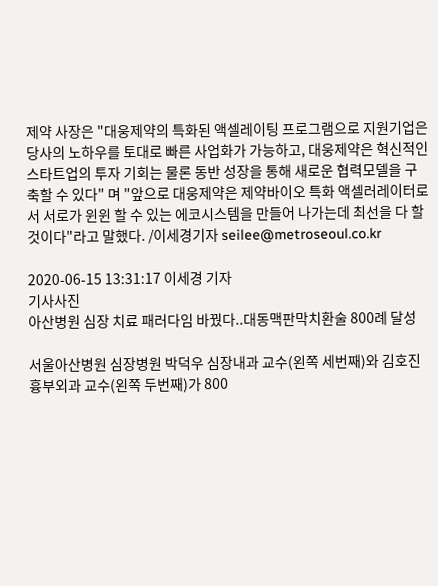제약 사장은 "대웅제약의 특화된 액셀레이팅 프로그램으로 지원기업은 당사의 노하우를 토대로 빠른 사업화가 가능하고, 대웅제약은 혁신적인 스타트업의 투자 기회는 물론 동반 성장을 통해 새로운 협력모델을 구축할 수 있다" 며 "앞으로 대웅제약은 제약바이오 특화 액셀러레이터로서 서로가 윈윈 할 수 있는 에코시스템을 만들어 나가는데 최선을 다 할 것이다"라고 말했다. /이세경기자 seilee@metroseoul.co.kr

2020-06-15 13:31:17 이세경 기자
기사사진
아산병원 심장 치료 패러다임 바꿨다..대동맥판막치환술 800례 달성

서울아산병원 심장병원 박덕우 심장내과 교수(왼쪽 세번째)와 김호진 흉부외과 교수(왼쪽 두번째)가 800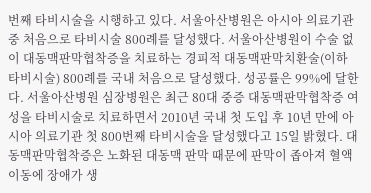번째 타비시술을 시행하고 있다. 서울아산병원은 아시아 의료기관 중 처음으로 타비시술 800례를 달성했다. 서울아산병원이 수술 없이 대동맥판막협착증을 치료하는 경피적 대동맥판막치환술(이하 타비시술) 800례를 국내 처음으로 달성했다. 성공률은 99%에 달한다. 서울아산병원 심장병원은 최근 80대 중증 대동맥판막협착증 여성을 타비시술로 치료하면서 2010년 국내 첫 도입 후 10년 만에 아시아 의료기관 첫 800번째 타비시술을 달성했다고 15일 밝혔다. 대동맥판막협착증은 노화된 대동맥 판막 때문에 판막이 좁아져 혈액 이동에 장애가 생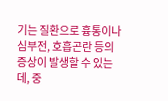기는 질환으로 흉통이나 심부전, 호흡곤란 등의 증상이 발생할 수 있는데, 중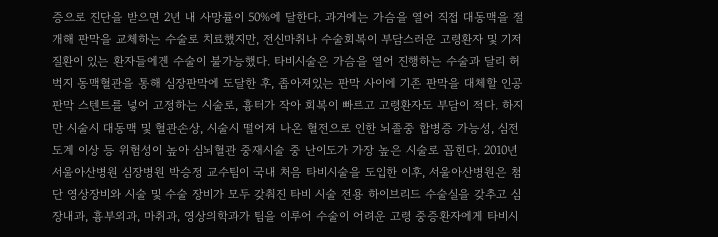증으로 진단을 받으면 2년 내 사망률이 50%에 달한다. 과거에는 가슴을 열어 직접 대동맥을 절개해 판막을 교체하는 수술로 치료했지만, 전신마취나 수술회복이 부담스러운 고령환자 및 기저질환이 있는 환자들에겐 수술이 불가능했다. 타비시술은 가슴을 열어 진행하는 수술과 달리 허벅지 동맥혈관을 통해 심장판막에 도달한 후, 좁아져있는 판막 사이에 기존 판막을 대체할 인공판막 스텐트를 넣어 고정하는 시술로, 흉터가 작아 회복이 빠르고 고령환자도 부담이 적다. 하지만 시술시 대동맥 및 혈관손상, 시술시 떨어져 나온 혈전으로 인한 뇌졸중 합병증 가능성, 심전도계 이상 등 위험성이 높아 심뇌혈관 중재시술 중 난이도가 가장 높은 시술로 꼽힌다. 2010년 서울아산병원 심장병원 박승정 교수팀이 국내 처음 타비시술을 도입한 이후, 서울아산병원은 첨단 영상장비와 시술 및 수술 장비가 모두 갖춰진 타비 시술 전용 하이브리드 수술실을 갖추고 심장내과, 흉부외과, 마취과, 영상의학과가 팀을 이루어 수술이 어려운 고령 중증환자에게 타비시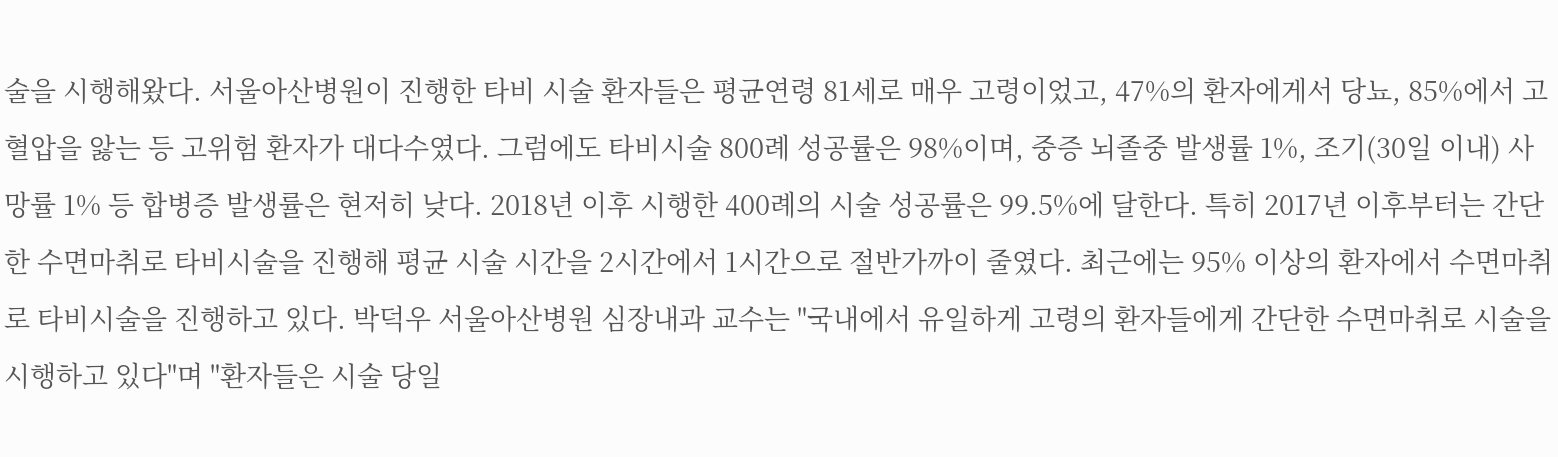술을 시행해왔다. 서울아산병원이 진행한 타비 시술 환자들은 평균연령 81세로 매우 고령이었고, 47%의 환자에게서 당뇨, 85%에서 고혈압을 앓는 등 고위험 환자가 대다수였다. 그럼에도 타비시술 800례 성공률은 98%이며, 중증 뇌졸중 발생률 1%, 조기(30일 이내) 사망률 1% 등 합병증 발생률은 현저히 낮다. 2018년 이후 시행한 400례의 시술 성공률은 99.5%에 달한다. 특히 2017년 이후부터는 간단한 수면마취로 타비시술을 진행해 평균 시술 시간을 2시간에서 1시간으로 절반가까이 줄였다. 최근에는 95% 이상의 환자에서 수면마취로 타비시술을 진행하고 있다. 박덕우 서울아산병원 심장내과 교수는 "국내에서 유일하게 고령의 환자들에게 간단한 수면마취로 시술을 시행하고 있다"며 "환자들은 시술 당일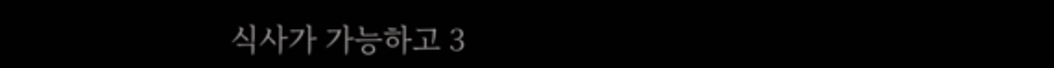식사가 가능하고 3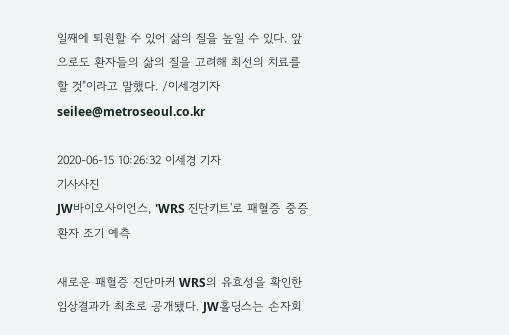일째에 퇴원할 수 있어 삶의 질을 높일 수 있다. 앞으로도 환자들의 삶의 질을 고려해 최선의 치료를 할 것"이라고 말했다. /이세경기자 seilee@metroseoul.co.kr

2020-06-15 10:26:32 이세경 기자
기사사진
JW바이오사이언스, 'WRS 진단키트'로 패혈증 중증환자 조기 예측

새로운 패혈증 진단마커 WRS의 유효성을 확인한 임상결과가 최초로 공개됐다. JW홀딩스는 손자회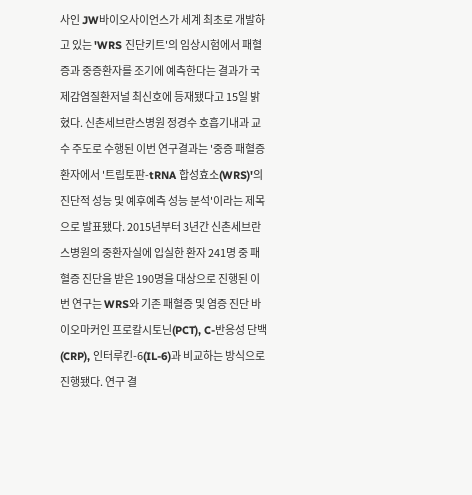사인 JW바이오사이언스가 세계 최초로 개발하고 있는 'WRS 진단키트'의 임상시험에서 패혈증과 중증환자를 조기에 예측한다는 결과가 국제감염질환저널 최신호에 등재됐다고 15일 밝혔다. 신촌세브란스병원 정경수 호흡기내과 교수 주도로 수행된 이번 연구결과는 '중증 패혈증 환자에서 '트립토판-tRNA 합성효소(WRS)'의 진단적 성능 및 예후예측 성능 분석'이라는 제목으로 발표됐다. 2015년부터 3년간 신촌세브란스병원의 중환자실에 입실한 환자 241명 중 패혈증 진단을 받은 190명을 대상으로 진행된 이번 연구는 WRS와 기존 패혈증 및 염증 진단 바이오마커인 프로칼시토닌(PCT), C-반응성 단백(CRP), 인터루킨-6(IL-6)과 비교하는 방식으로 진행됐다. 연구 결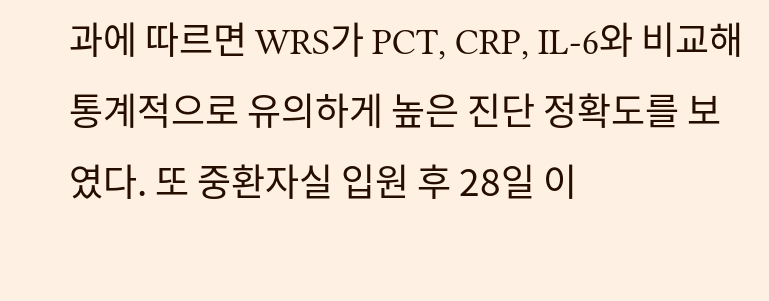과에 따르면 WRS가 PCT, CRP, IL-6와 비교해 통계적으로 유의하게 높은 진단 정확도를 보였다. 또 중환자실 입원 후 28일 이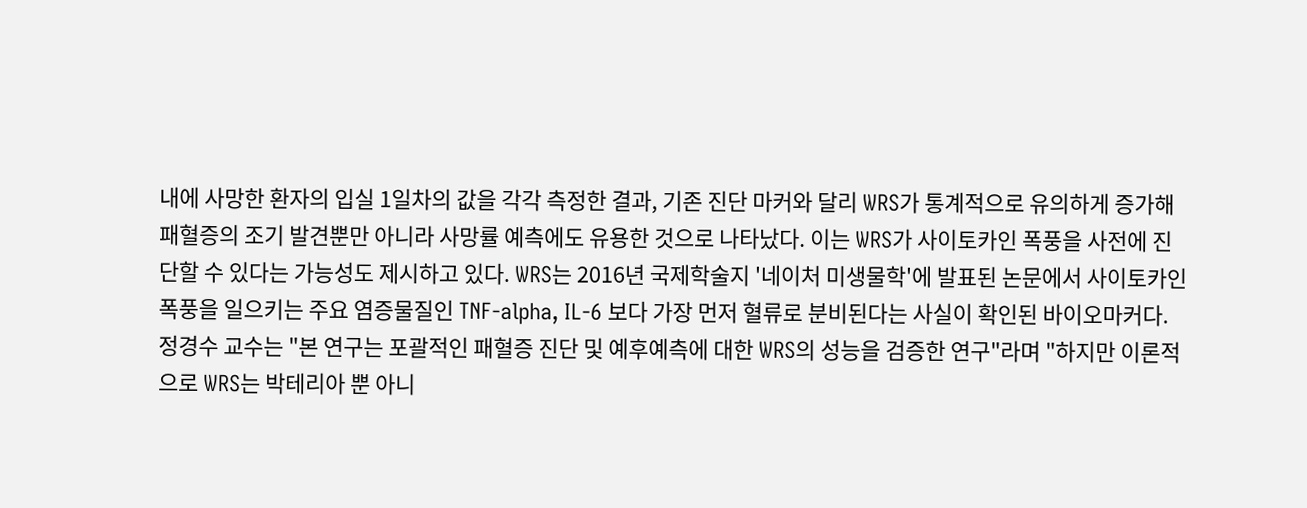내에 사망한 환자의 입실 1일차의 값을 각각 측정한 결과, 기존 진단 마커와 달리 WRS가 통계적으로 유의하게 증가해 패혈증의 조기 발견뿐만 아니라 사망률 예측에도 유용한 것으로 나타났다. 이는 WRS가 사이토카인 폭풍을 사전에 진단할 수 있다는 가능성도 제시하고 있다. WRS는 2016년 국제학술지 '네이처 미생물학'에 발표된 논문에서 사이토카인 폭풍을 일으키는 주요 염증물질인 TNF-alpha, IL-6 보다 가장 먼저 혈류로 분비된다는 사실이 확인된 바이오마커다. 정경수 교수는 "본 연구는 포괄적인 패혈증 진단 및 예후예측에 대한 WRS의 성능을 검증한 연구"라며 "하지만 이론적으로 WRS는 박테리아 뿐 아니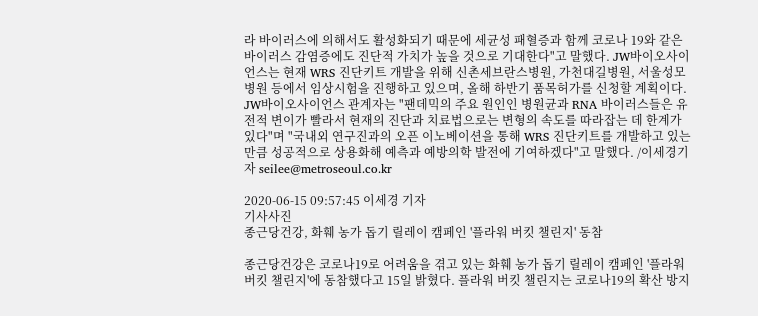라 바이러스에 의해서도 활성화되기 때문에 세균성 패혈증과 함께 코로나 19와 같은 바이러스 감염증에도 진단적 가치가 높을 것으로 기대한다"고 말했다. JW바이오사이언스는 현재 WRS 진단키트 개발을 위해 신촌세브란스병원, 가천대길병원, 서울성모병원 등에서 임상시험을 진행하고 있으며, 올해 하반기 품목허가를 신청할 계획이다. JW바이오사이언스 관계자는 "팬데믹의 주요 원인인 병원균과 RNA 바이러스들은 유전적 변이가 빨라서 현재의 진단과 치료법으로는 변형의 속도를 따라잡는 데 한계가 있다"며 "국내외 연구진과의 오픈 이노베이션을 통해 WRS 진단키트를 개발하고 있는 만큼 성공적으로 상용화해 예측과 예방의학 발전에 기여하겠다"고 말했다. /이세경기자 seilee@metroseoul.co.kr

2020-06-15 09:57:45 이세경 기자
기사사진
종근당건강, 화훼 농가 돕기 릴레이 캠페인 '플라워 버킷 챌린지' 동참

종근당건강은 코로나19로 어려움을 겪고 있는 화훼 농가 돕기 릴레이 캠페인 '플라워 버킷 챌린지'에 동참했다고 15일 밝혔다. 플라워 버킷 챌린지는 코로나19의 확산 방지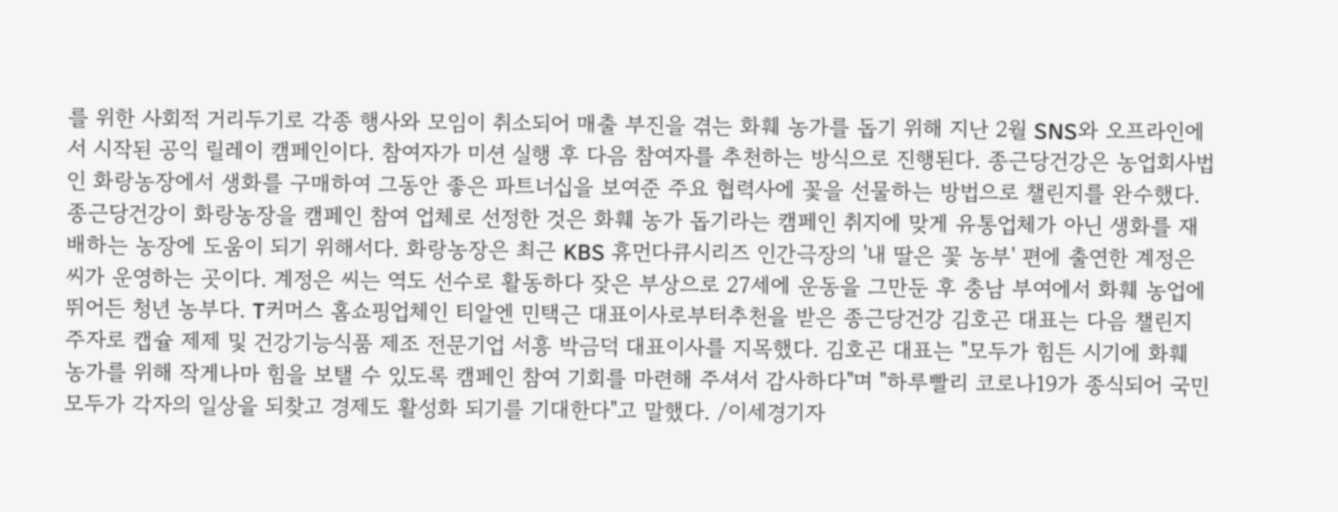를 위한 사회적 거리두기로 각종 행사와 모임이 취소되어 매출 부진을 겪는 화훼 농가를 돕기 위해 지난 2월 SNS와 오프라인에서 시작된 공익 릴레이 캠페인이다. 참여자가 미션 실행 후 다음 참여자를 추천하는 방식으로 진행된다. 종근당건강은 농업회사법인 화랑농장에서 생화를 구매하여 그동안 좋은 파트너십을 보여준 주요 협력사에 꽃을 선물하는 방법으로 챌린지를 완수했다. 종근당건강이 화랑농장을 캠페인 참여 업체로 선정한 것은 화훼 농가 돕기라는 캠페인 취지에 맞게 유통업체가 아닌 생화를 재배하는 농장에 도움이 되기 위해서다. 화랑농장은 최근 KBS 휴먼다큐시리즈 인간극장의 '내 딸은 꽃 농부' 편에 출연한 계정은 씨가 운영하는 곳이다. 계정은 씨는 역도 선수로 활동하다 잦은 부상으로 27세에 운동을 그만둔 후 충남 부여에서 화훼 농업에 뛰어든 청년 농부다. T커머스 홈쇼핑업체인 티알엔 민택근 대표이사로부터추천을 받은 종근당건강 김호곤 대표는 다음 챌린지 주자로 캡슐 제제 및 건강기능식품 제조 전문기업 서흥 박금덕 대표이사를 지목했다. 김호곤 대표는 "모두가 힘든 시기에 화훼 농가를 위해 작게나마 힘을 보탤 수 있도록 캠페인 참여 기회를 마련해 주셔서 감사하다"며 "하루빨리 코로나19가 종식되어 국민 모두가 각자의 일상을 되찾고 경제도 활성화 되기를 기대한다"고 말했다. /이세경기자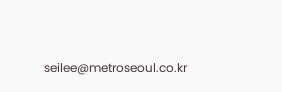seilee@metroseoul.co.kr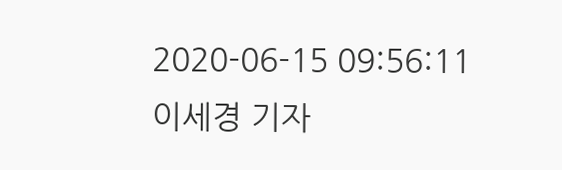2020-06-15 09:56:11 이세경 기자